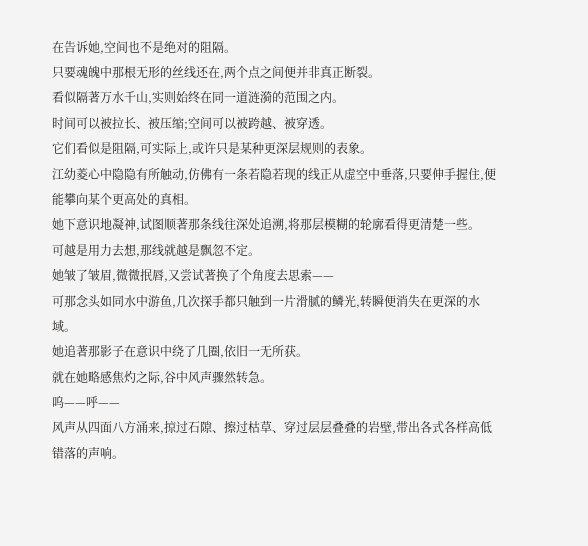在告诉她,空间也不是绝对的阻隔。
只要魂魄中那根无形的丝线还在,两个点之间便并非真正断裂。
看似隔著万水千山,实则始终在同一道涟漪的范围之内。
时间可以被拉长、被压缩;空间可以被跨越、被穿透。
它们看似是阻隔,可实际上,或许只是某种更深层规则的表象。
江幼菱心中隐隐有所触动,仿佛有一条若隐若现的线正从虚空中垂落,只要伸手握住,便能攀向某个更高处的真相。
她下意识地凝神,试图顺著那条线往深处追溯,将那层模糊的轮廓看得更清楚一些。
可越是用力去想,那线就越是飘忽不定。
她皱了皱眉,微微抿唇,又尝试著换了个角度去思索——
可那念头如同水中游鱼,几次探手都只触到一片滑腻的鳞光,转瞬便消失在更深的水域。
她追著那影子在意识中绕了几圈,依旧一无所获。
就在她略感焦灼之际,谷中风声骤然转急。
呜——呼——
风声从四面八方涌来,掠过石隙、擦过枯草、穿过层层叠叠的岩壁,带出各式各样高低错落的声响。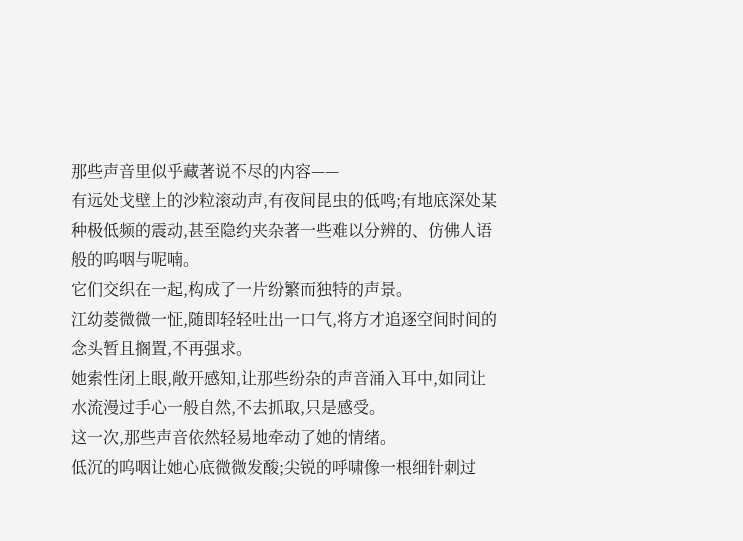那些声音里似乎藏著说不尽的内容——
有远处戈壁上的沙粒滚动声,有夜间昆虫的低鸣;有地底深处某种极低频的震动,甚至隐约夹杂著一些难以分辨的、仿佛人语般的呜咽与呢喃。
它们交织在一起,构成了一片纷繁而独特的声景。
江幼菱微微一怔,随即轻轻吐出一口气,将方才追逐空间时间的念头暂且搁置,不再强求。
她索性闭上眼,敞开感知,让那些纷杂的声音涌入耳中,如同让水流漫过手心一般自然,不去抓取,只是感受。
这一次,那些声音依然轻易地牵动了她的情绪。
低沉的呜咽让她心底微微发酸;尖锐的呼啸像一根细针刺过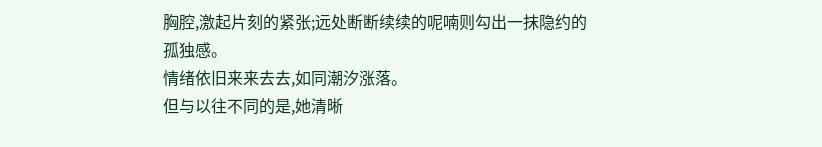胸腔,激起片刻的紧张;远处断断续续的呢喃则勾出一抹隐约的孤独感。
情绪依旧来来去去,如同潮汐涨落。
但与以往不同的是,她清晰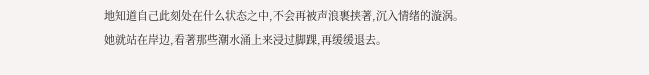地知道自己此刻处在什么状态之中,不会再被声浪裹挟著,沉入情绪的漩涡。
她就站在岸边,看著那些潮水涌上来浸过脚踝,再缓缓退去。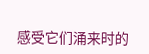感受它们涌来时的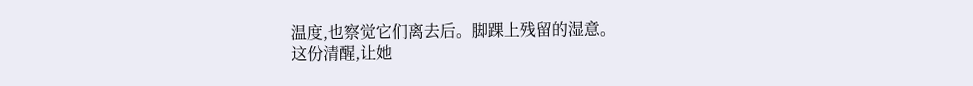温度,也察觉它们离去后。脚踝上残留的湿意。
这份清醒,让她